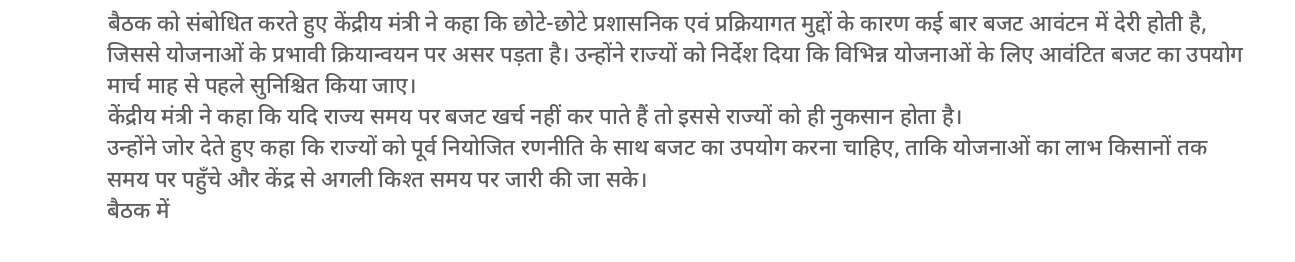बैठक को संबोधित करते हुए केंद्रीय मंत्री ने कहा कि छोटे-छोटे प्रशासनिक एवं प्रक्रियागत मुद्दों के कारण कई बार बजट आवंटन में देरी होती है, जिससे योजनाओं के प्रभावी क्रियान्वयन पर असर पड़ता है। उन्होंने राज्यों को निर्देश दिया कि विभिन्न योजनाओं के लिए आवंटित बजट का उपयोग मार्च माह से पहले सुनिश्चित किया जाए।
केंद्रीय मंत्री ने कहा कि यदि राज्य समय पर बजट खर्च नहीं कर पाते हैं तो इससे राज्यों को ही नुकसान होता है।
उन्होंने जोर देते हुए कहा कि राज्यों को पूर्व नियोजित रणनीति के साथ बजट का उपयोग करना चाहिए, ताकि योजनाओं का लाभ किसानों तक समय पर पहुँचे और केंद्र से अगली किश्त समय पर जारी की जा सके।
बैठक में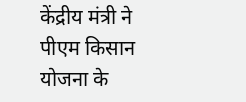केंद्रीय मंत्री ने पीएम किसान योजना के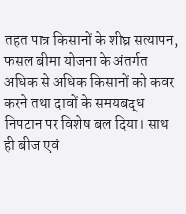तहत पात्र किसानों के शीघ्र सत्यापन, फसल बीमा योजना के अंतर्गत अधिक से अधिक किसानों को कवर करने तथा दावों के समयबद्ध निपटान पर विशेष बल दिया। साथ ही बीज एवं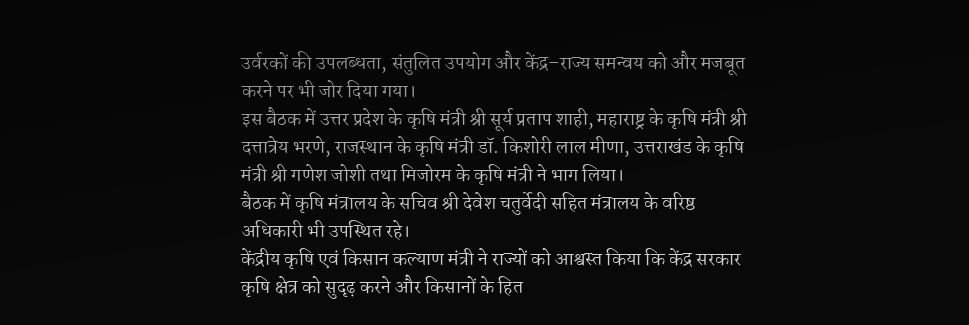उर्वरकों की उपलब्धता, संतुलित उपयोग और केंद्र–राज्य समन्वय को और मजबूत करने पर भी जोर दिया गया।
इस बैठक में उत्तर प्रदेश के कृषि मंत्री श्री सूर्य प्रताप शाही, महाराष्ट्र के कृषि मंत्री श्री दत्तात्रेय भरणे, राजस्थान के कृषि मंत्री डॉ. किशोरी लाल मीणा, उत्तराखंड के कृषि मंत्री श्री गणेश जोशी तथा मिजोरम के कृषि मंत्री ने भाग लिया।
बैठक में कृषि मंत्रालय के सचिव श्री देवेश चतुर्वेदी सहित मंत्रालय के वरिष्ठ अधिकारी भी उपस्थित रहे।
केंद्रीय कृषि एवं किसान कल्याण मंत्री ने राज्यों को आश्वस्त किया कि केंद्र सरकार कृषि क्षेत्र को सुदृढ़ करने और किसानों के हित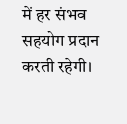में हर संभव सहयोग प्रदान करती रहेगी।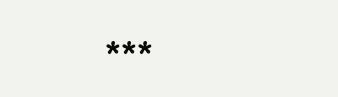***